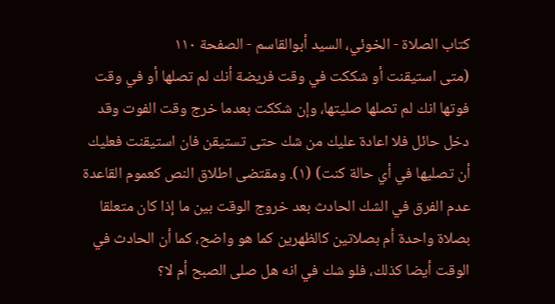كتاب الصلاة - الخوئي، السيد أبوالقاسم - الصفحة ١١٠
(متى استيقنت أو شككت في وقت فريضة أنك لم تصلها أو في وقت فوتها انك لم تصلها صليتها، وإن شككت بعدما خرج وقت الفوت وقد دخل حائل فلا اعادة عليك من شك حتى تستيقن فان استيقنت فعليك أن تصليها في أي حالة كنت) (١). ومقتضى اطلاق النص كعموم القاعدة عدم الفرق في الشك الحادث بعد خروج الوقت بين ما إذا كان متعلقا بصلاة واحدة أم بصلاتين كالظهرين كما هو واضح، كما أن الحادث في الوقت أيضا كذلك، فلو شك في انه هل صلى الصبح أم لا؟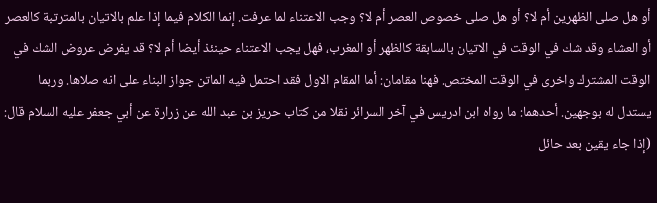أو هل صلى الظهرين أم لا؟ أو هل صلى خصوص العصر أم لا؟ وجب الاعتناء لما عرفت. إنما الكلام فيما إذا علم بالاتيان بالمترتبة كالعصر أو العشاء وقد شك في الوقت في الاتيان بالسابقة كالظهر أو المغرب، فهل يجب الاعتناء حينئذ أيضا أم لا؟ قد يفرض عروض الشك في الوقت المشترك واخرى في الوقت المختص. فهنا مقامان: أما المقام الاول فقد احتمل فيه الماتن جواز البناء على انه صلاها. وربما يستدل له بوجهين. أحدهما: ما رواه ابن ادريس في آخر السرائر نقلا من كتاب حريز بن عبد الله عن زرارة عن أبي جعفر عليه السلام قال: (إذا جاء يقين بعد حائل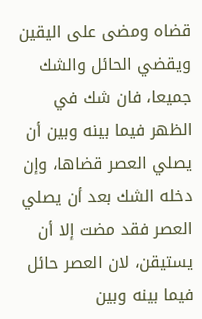قضاه ومضى على اليقين ويقضي الحائل والشك جميعا، فان شك في الظهر فيما بينه وبين أن يصلي العصر قضاها، وإن دخله الشك بعد أن يصلي العصر فقد مضت إلا أن يستيقن، لان العصر حائل فيما بينه وبين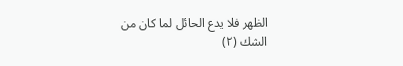الظهر فلا يدع الحائل لما كان من الشك (٢)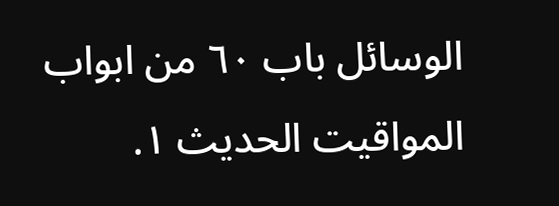الوسائل باب ٦٠ من ابواب المواقيت الحديث ١.